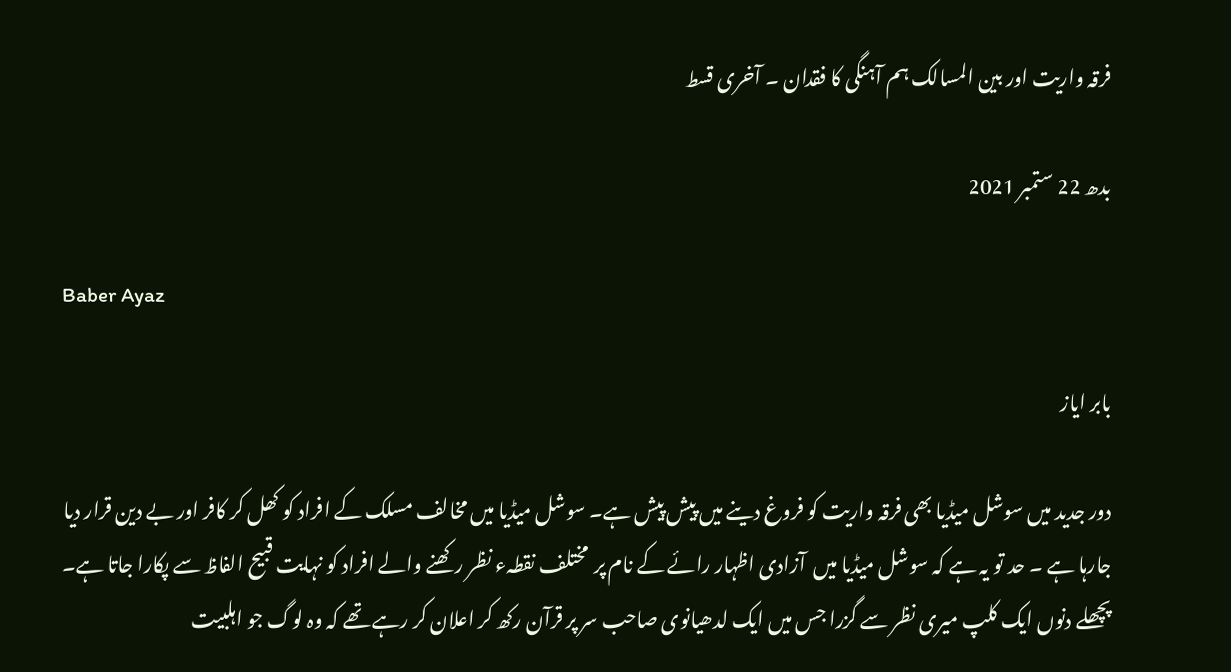فرقہ واریت اور بین المسالک ہم آہنگی کا فقدان ۔ آخری قسط

بدھ 22 ستمبر 2021

Baber Ayaz

بابر ایاز

دور جدید میں سوشل میڈیا بھی فرقہ واریت کو فروغ دینے میں پیش پیش ہے۔ سوشل میڈیا میں مخالف مسلک کے افراد کو کھل کر کافر اور بے دین قرار دیا جارہا ہے ۔ حد تو یہ ہے کہ سوشل میڈیا میں  آزادی اظہار رائے کے نام پر  مختلف نقطہء نظر رکھنے والے افراد کو نہایت قبیح الفاظ سے پکارا جاتا ہے۔ پچھلے دنوں ایک کلپ میری نظر سے گزرا جس میں ایک لدھیانوی صاحب سر پر قرآن رکھ کر اعلان کر رہے تھے کہ وہ لوگ جو اہلبیت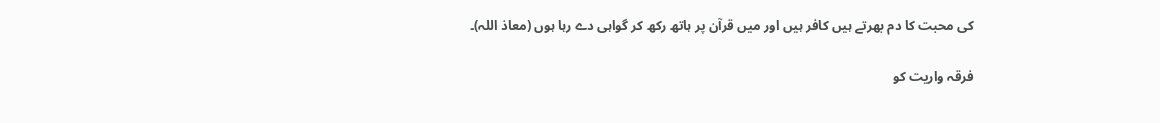کی محبت کا دم بھرتے ہیں کافر ہیں اور میں قرآن پر ہاتھ رکھ کر گواہی دے رہا ہوں (معاذ اللہ)۔

فرقہ واریت کو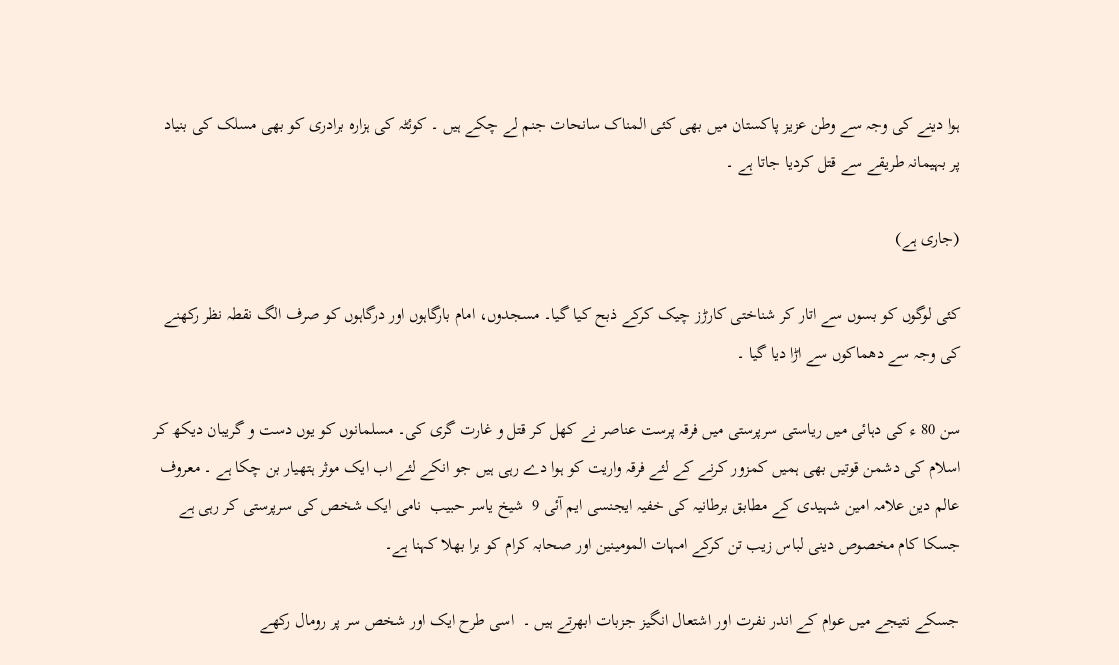ہوا دینے کی وجہ سے وطن عزیز پاکستان میں بھی کئی المناک سانحات جنم لے چکے ہیں ۔ کوئٹہ کی ہزارہ برادری کو بھی مسلک کی بنیاد پر بہیمانہ طریقے سے قتل کردیا جاتا ہے ۔

(جاری ہے)

کئی لوگوں کو بسوں سے اتار کر شناختی کارڑز چیک کرکے ذبح کیا گیا۔ مسجدوں، امام بارگاہوں اور درگاہوں کو صرف الگ نقطہ نظر رکھنے کی وجہ سے دھماکوں سے اڑا دیا گیا ۔

سن 80 ء کی دہائی میں ریاستی سرپرستی میں فرقہ پرست عناصر نے کھل کر قتل و غارت گری کی۔ مسلمانوں کو یوں دست و گریبان دیکھ کر اسلام کی دشمن قوتیں بھی ہمیں کمزور کرنے کے لئے فرقہ واریت کو ہوا دے رہی ہیں جو انکے لئے اب ایک موثر ہتھیار بن چکا ہے ۔ معروف عالم دین علامہ امین شہیدی کے مطابق برطانیہ کی خفیہ ایجنسی ایم آئی 9  شیخ یاسر حبیب  نامی ایک شخص کی سرپرستی کر رہی ہے جسکا کام مخصوص دینی لباس زیب تن کرکے امہات المومینین اور صحابہ کرام کو برا بھلا کہنا ہے۔

جسکے نتیجے میں عوام کے اندر نفرت اور اشتعال انگیز جزبات ابھرتے ہیں ۔  اسی طرح ایک اور شخص سر پر رومال رکھے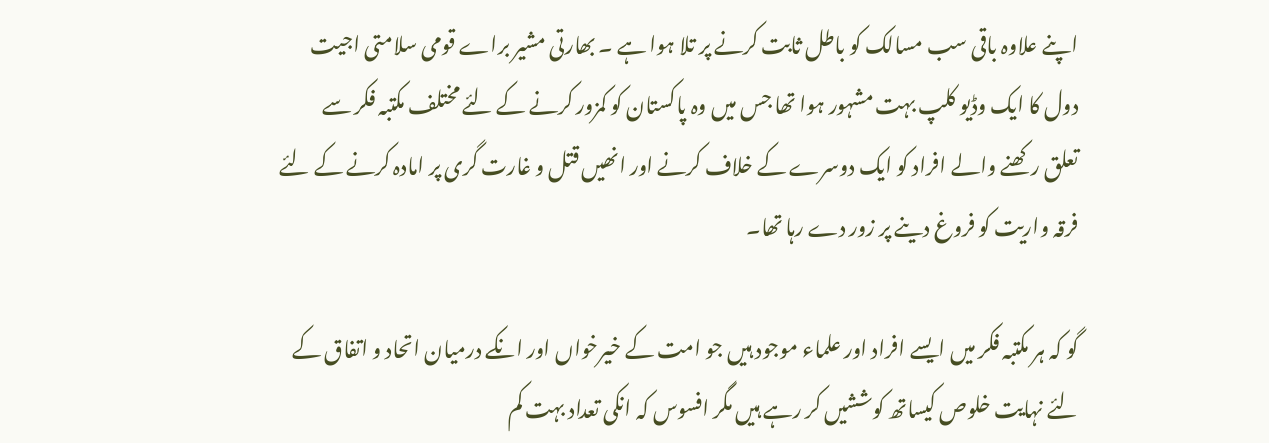اپنے علاوہ باقی سب مسالک کو باطل ثابت کرنے پر تلا ہوا ہے ۔ بھارتی مشیر براے قومی سلامتی اجیت دول کا ایک وڈیو کلپ بہت مشہور ہوا تھا جس میں وہ پاکستان کو کمزور کرنے کے لئے مختلف مکتبہ فکر سے تعلق رکھنے والے افراد کو ایک دوسرے کے خلاف کرنے اور انھیں قتل و غارت گری پر امادہ کرنے کے لئے فرقہ واریت کو فروغ دینے پر زور دے رہا تھا۔

گو کہ ہر مکتبہ فکر میں ایسے افراد اور علماء موجود ہیں جو امت کے خیرخواں اور انکے درمیان اتحاد و اتفاق کے لئے نہایت خلوص کیساتھ کوششیں کر رہے ہیں مگر افسوس کہ انکی تعداد بہت کم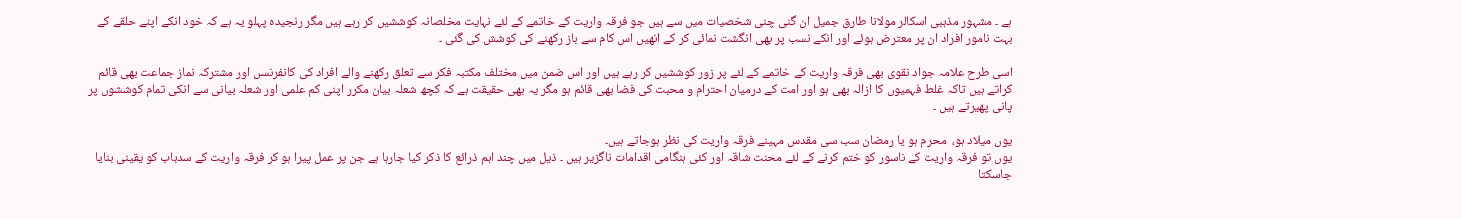ہے ۔ مشہور مذہبی اسکالر مولانا طارق جمیل ان گنی چنی شخصیات میں سے ہیں جو فرقہ واریت کے خاتمے کے لئے نہایت مخلصانہ کوششیں کر رہے ہیں مگر رنجیدہ پہلو یہ ہے کہ خود انکے اپنے حلقے کے بہت نامور افراد ان پر معترض ہوئے اور انکے نسب پر بھی انگشت نمائی کر کے انھیں اس کام سے باز رکھنے کی کوشش کی گئی ۔

اسی طرح علامہ جواد نقوی بھی فرقہ واریت کے خاتمے کے لئے پر زور کوششیں کر رہے ہیں اور اس ضمن میں مختلف مکتبہ فکر سے تعلق رکھنے والے افراد کی کانفرنسں اور مشترکہ نماز جماعت بھی قائم کراتے ہیں تاکہ غلط فہمیوں کا ازالہ بھی ہو اور امت کے درمیان احترام و محبت کی فضا بھی قائم ہو مگر یہ بھی حقیقت ہے کہ کچھ شعلہ بیان مکرر اپنی کم علمی اور شعلہ بیانی سے انکی تمام کوششوں پر پانی پھیرتے ہیں ۔

یوں میلاد ہو،  محرم ہو یا رمضان سب سی مقدس مہینے فرقہ واریت کی نظر ہوجاتے ہیں۔
یوں تو فرقہ واریت کے ناسور کو ختم کرنے کے لئے محنت شاقہ اور کئی ہنگامی اقدامات ناگزیر ہیں ۔ ذیل میں چند اہم ذرائع کا ذکر کیا جارہا ہے جن پر عمل پیرا ہو کر فرقہ واریت کے سدباب کو یقینی بنایا جاسکتا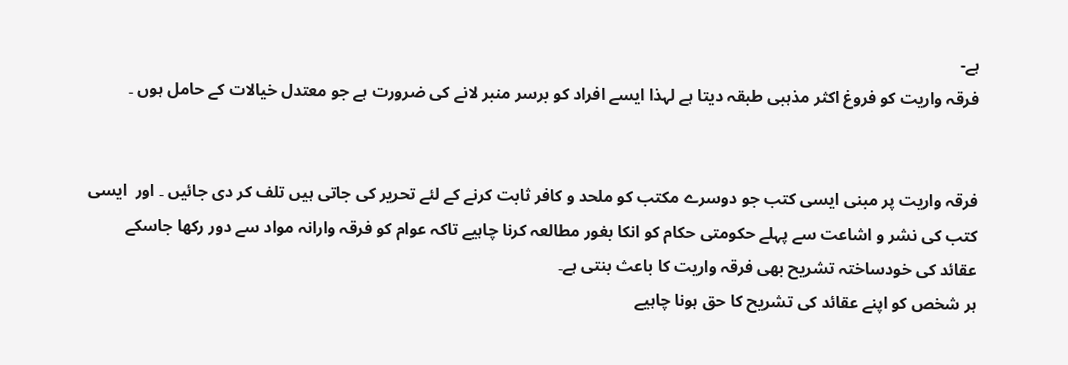ہے-
فرقہ واریت کو فروغ اکثر مذہبی طبقہ دیتا ہے لہذا ایسے افراد کو برسر منبر لانے کی ضرورت ہے جو معتدل خیالات کے حامل ہوں ۔


فرقہ واریت پر مبنی ایسی کتب جو دوسرے مکتب کو ملحد و کافر ثابت کرنے کے لئے تحریر کی جاتی ہیں تلف کر دی جائیں ۔ اور  ایسی کتب کی نشر و اشاعت سے پہلے حکومتی حکام کو انکا بغور مطالعہ کرنا چاہیے تاکہ عوام کو فرقہ وارانہ مواد سے دور رکھا جاسکے
عقائد کی خودساختہ تشریح بھی فرقہ واریت کا باعث بنتی ہے۔
ہر شخص کو اپنے عقائد کی تشریح کا حق ہونا چاہیے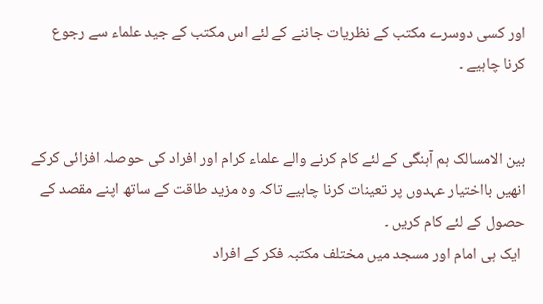اور کسی دوسرے مکتب کے نظریات جاننے کے لئے اس مکتب کے جید علماء سے رجوع کرنا چاہیے ۔


بین الامسالک ہم آہنگی کے لئے کام کرنے والے علماء کرام اور افراد کی حوصلہ افزائی کرکے انھیں بااختیار عہدوں پر تعینات کرنا چاہیے تاکہ وہ مزید طاقت کے ساتھ اپنے مقصد کے حصول کے لئے کام کریں ۔
 ایک ہی امام اور مسجد میں مختلف مکتبہ فکر کے افراد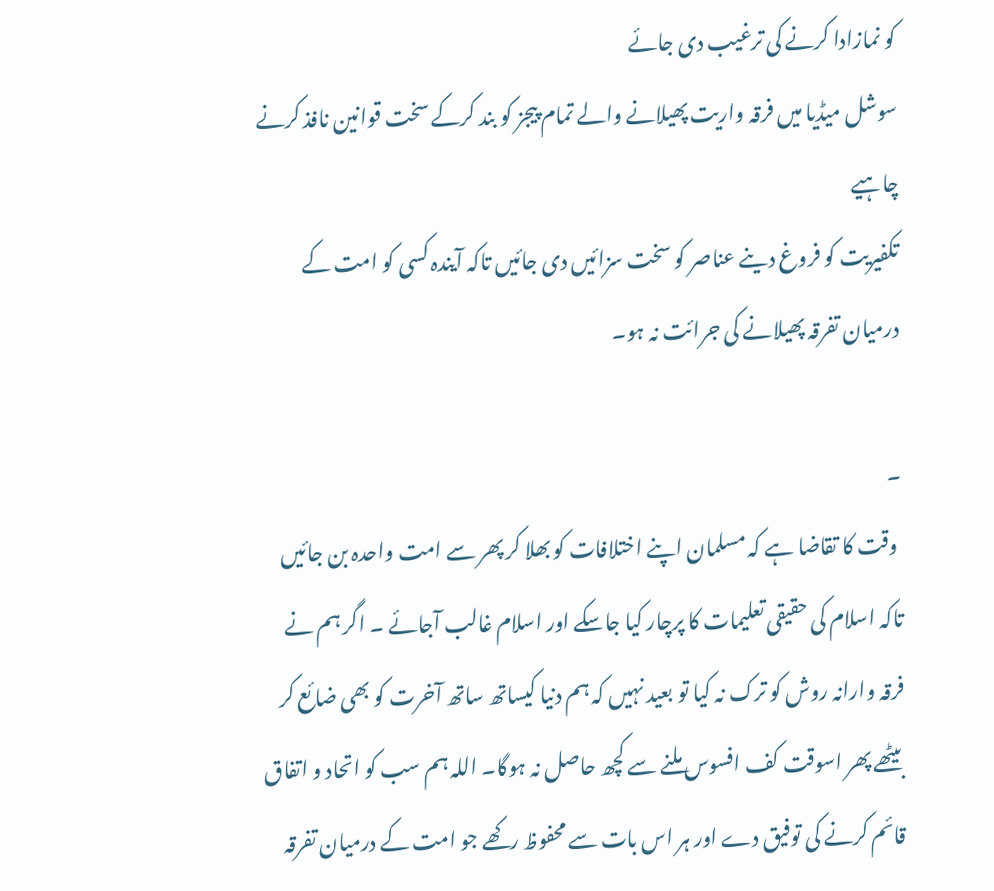کو نمازادا کرنے کی ترغیب دی جائے
سوشل میڈیا میں فرقہ واریت پھیلانے والے تمام پیجز کو بند کرکے سخت قوانین نافذ کرنے چاہیے
تکفیریت کو فروغ دینے عناصر کو سخت سزائیں دی جائیں تاکہ آیندہ کسی کو امت کے درمیان تفرقہ پھیلانے کی جرائت نہ ہو۔

۔
 وقت کا تقاضا ہے کہ مسلمان اپنے اختلافات کو بھلا کر پھر سے امت واحدہ بن جائیں تاکہ اسلام کی حقیقی تعلیمات کا پرچار کیا جاسکے اور اسلام غالب آجائے ۔ اگر ہم نے فرقہ وارانہ روش کو ترک نہ کیا تو بعید نہیں کہ ہم دنیا کیساتھ ساتھ آخرت کو بھی ضائع کر بیٹھے پھر اسوقت کف افسوس ملنے سے کچھ حاصل نہ ہوگا۔ اللہ ہم سب کو اتحاد و اتفاق قائم کرنے کی توفیق دے اور ہر اس بات سے محفوظ رکھے جو امت کے درمیان تفرقہ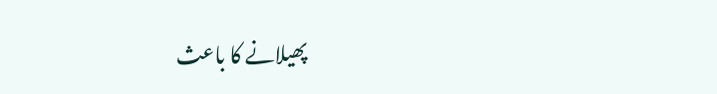پھیلانے کا باعث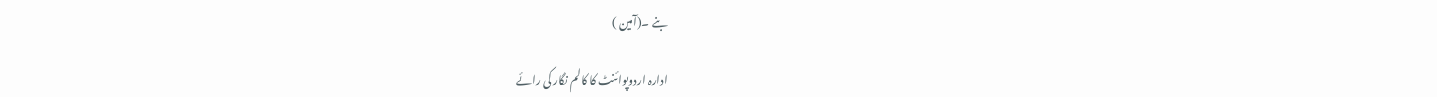بنے ۔(آمین )

ادارہ اردوپوائنٹ کا کالم نگار کی رائے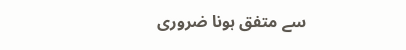سے متفق ہونا ضروری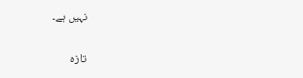نہیں ہے۔

تازہ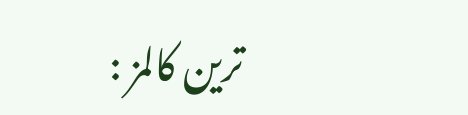ترین کالمز :